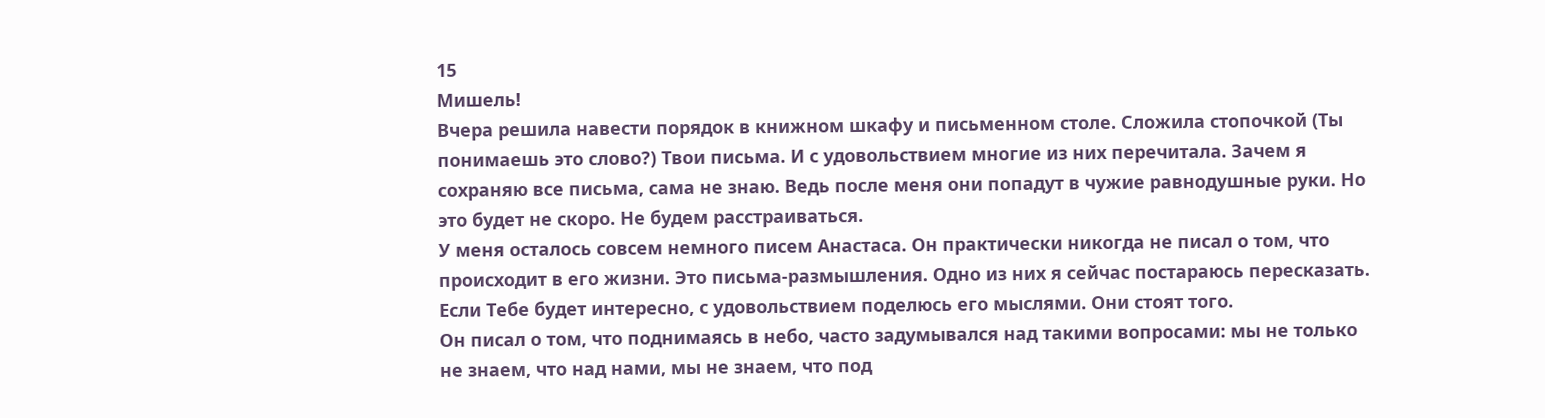15
Мишель!
Вчера решила навести порядок в книжном шкафу и письменном столе. Сложила стопочкой (Ты понимаешь это слово?) Твои письма. И с удовольствием многие из них перечитала. Зачем я сохраняю все письма, сама не знаю. Ведь после меня они попадут в чужие равнодушные руки. Но это будет не скоро. Не будем расстраиваться.
У меня осталось совсем немного писем Анастаса. Он практически никогда не писал о том, что происходит в его жизни. Это письма-размышления. Одно из них я сейчас постараюсь пересказать. Если Тебе будет интересно, с удовольствием поделюсь его мыслями. Они стоят того.
Он писал о том, что поднимаясь в небо, часто задумывался над такими вопросами: мы не только не знаем, что над нами, мы не знаем, что под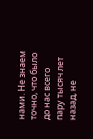нами. Не знаем точно, что было до нас всего пару тысяч лет назад, не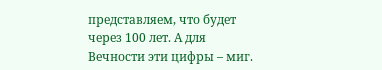представляем, что будет через 100 лет. А для Вечности эти цифры – миг.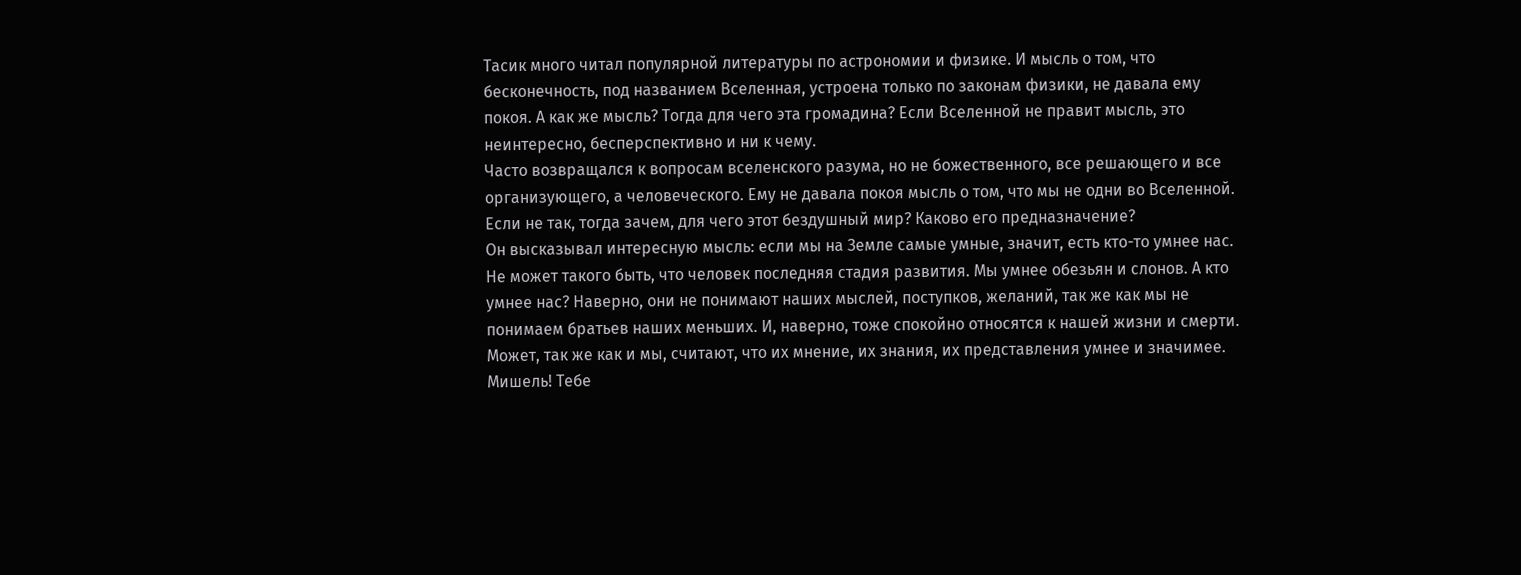Тасик много читал популярной литературы по астрономии и физике. И мысль о том, что бесконечность, под названием Вселенная, устроена только по законам физики, не давала ему покоя. А как же мысль? Тогда для чего эта громадина? Если Вселенной не правит мысль, это неинтересно, бесперспективно и ни к чему.
Часто возвращался к вопросам вселенского разума, но не божественного, все решающего и все организующего, а человеческого. Ему не давала покоя мысль о том, что мы не одни во Вселенной. Если не так, тогда зачем, для чего этот бездушный мир? Каково его предназначение?
Он высказывал интересную мысль: если мы на Земле самые умные, значит, есть кто-то умнее нас. Не может такого быть, что человек последняя стадия развития. Мы умнее обезьян и слонов. А кто умнее нас? Наверно, они не понимают наших мыслей, поступков, желаний, так же как мы не понимаем братьев наших меньших. И, наверно, тоже спокойно относятся к нашей жизни и смерти. Может, так же как и мы, считают, что их мнение, их знания, их представления умнее и значимее.
Мишель! Тебе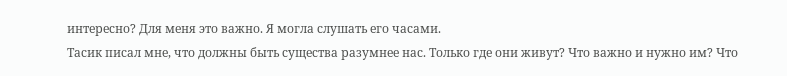интересно? Для меня это важно. Я могла слушать его часами.
Тасик писал мне, что должны быть существа разумнее нас. Только где они живут? Что важно и нужно им? Что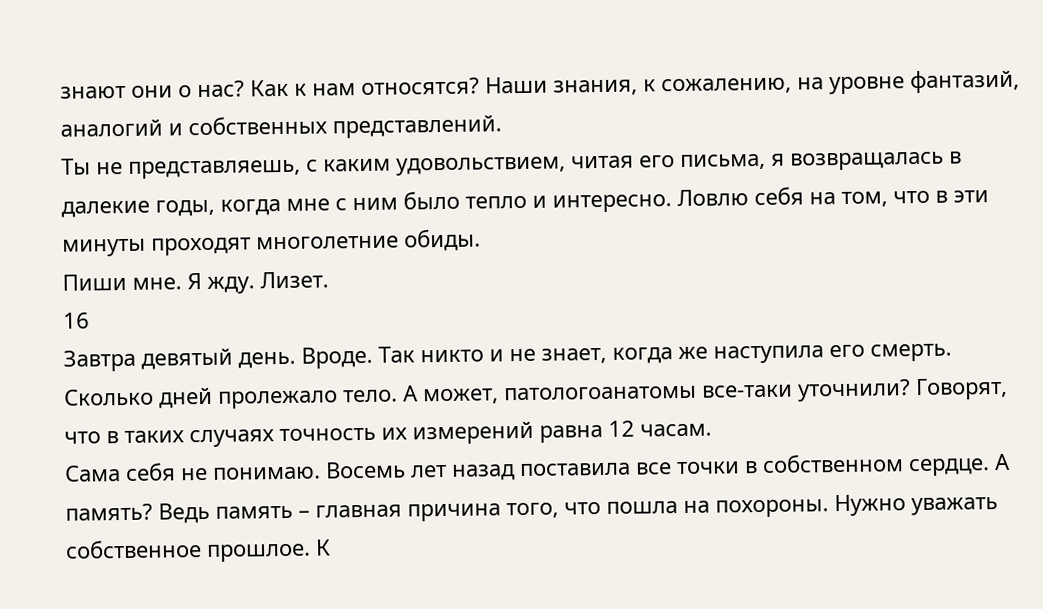знают они о нас? Как к нам относятся? Наши знания, к сожалению, на уровне фантазий, аналогий и собственных представлений.
Ты не представляешь, с каким удовольствием, читая его письма, я возвращалась в далекие годы, когда мне с ним было тепло и интересно. Ловлю себя на том, что в эти минуты проходят многолетние обиды.
Пиши мне. Я жду. Лизет.
16
Завтра девятый день. Вроде. Так никто и не знает, когда же наступила его смерть. Сколько дней пролежало тело. А может, патологоанатомы все-таки уточнили? Говорят, что в таких случаях точность их измерений равна 12 часам.
Сама себя не понимаю. Восемь лет назад поставила все точки в собственном сердце. А память? Ведь память – главная причина того, что пошла на похороны. Нужно уважать собственное прошлое. К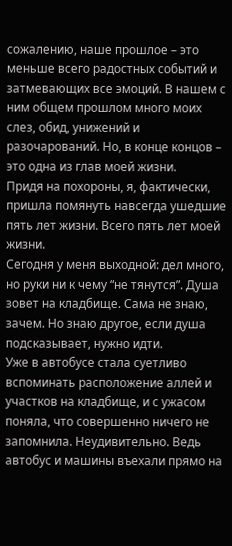сожалению, наше прошлое – это меньше всего радостных событий и затмевающих все эмоций. В нашем с ним общем прошлом много моих слез, обид, унижений и разочарований. Но, в конце концов – это одна из глав моей жизни.
Придя на похороны, я, фактически, пришла помянуть навсегда ушедшие пять лет жизни. Всего пять лет моей жизни.
Сегодня у меня выходной: дел много, но руки ни к чему “не тянутся”. Душа зовет на кладбище. Сама не знаю, зачем. Но знаю другое, если душа подсказывает, нужно идти.
Уже в автобусе стала суетливо вспоминать расположение аллей и участков на кладбище, и с ужасом поняла, что совершенно ничего не запомнила. Неудивительно. Ведь автобус и машины въехали прямо на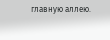главную аллею.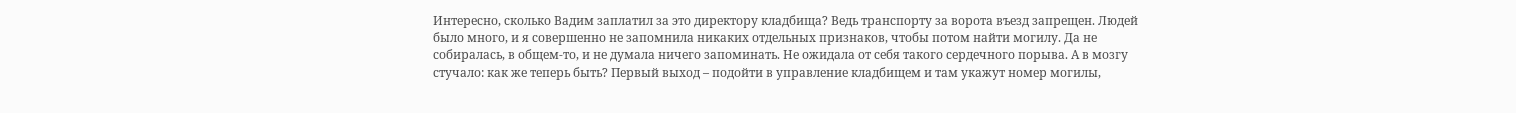Интересно, сколько Вадим заплатил за это директору кладбища? Ведь транспорту за ворота въезд запрещен. Людей было много, и я совершенно не запомнила никаких отдельных признаков, чтобы потом найти могилу. Да не собиралась, в общем-то, и не думала ничего запоминать. Не ожидала от себя такого сердечного порыва. А в мозгу стучало: как же теперь быть? Первый выход – подойти в управление кладбищем и там укажут номер могилы,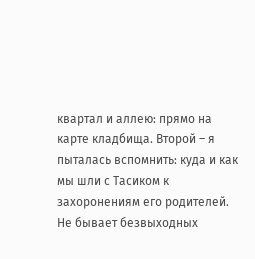квартал и аллею: прямо на карте кладбища. Второй – я пыталась вспомнить: куда и как мы шли с Тасиком к захоронениям его родителей. Не бывает безвыходных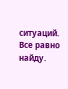ситуаций. Все равно найду.